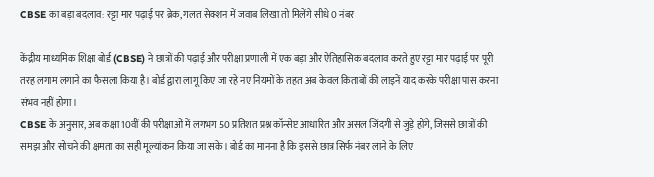CBSE का बड़ा बदलाव: रट्टा मार पढ़ाई पर ब्रेक, गलत सेक्शन में जवाब लिखा तो मिलेंगे सीधे 0 नंबर

केंद्रीय माध्यमिक शिक्षा बोर्ड (CBSE) ने छात्रों की पढ़ाई और परीक्षा प्रणाली में एक बड़ा और ऐतिहासिक बदलाव करते हुए रट्टा मार पढ़ाई पर पूरी तरह लगाम लगाने का फैसला किया है। बोर्ड द्वारा लागू किए जा रहे नए नियमों के तहत अब केवल किताबों की लाइनें याद करके परीक्षा पास करना संभव नहीं होगा।
CBSE के अनुसार, अब कक्षा 10वीं की परीक्षाओं में लगभग 50 प्रतिशत प्रश्न कॉन्सेप्ट आधारित और असल जिंदगी से जुड़े होंगे, जिससे छात्रों की समझ और सोचने की क्षमता का सही मूल्यांकन किया जा सके। बोर्ड का मानना है कि इससे छात्र सिर्फ नंबर लाने के लिए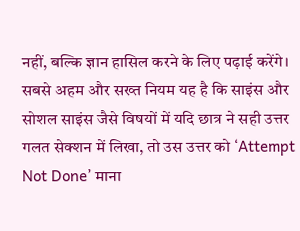नहीं, बल्कि ज्ञान हासिल करने के लिए पढ़ाई करेंगे।
सबसे अहम और सख्त नियम यह है कि साइंस और सोशल साइंस जैसे विषयों में यदि छात्र ने सही उत्तर गलत सेक्शन में लिखा, तो उस उत्तर को ‘Attempt Not Done’ माना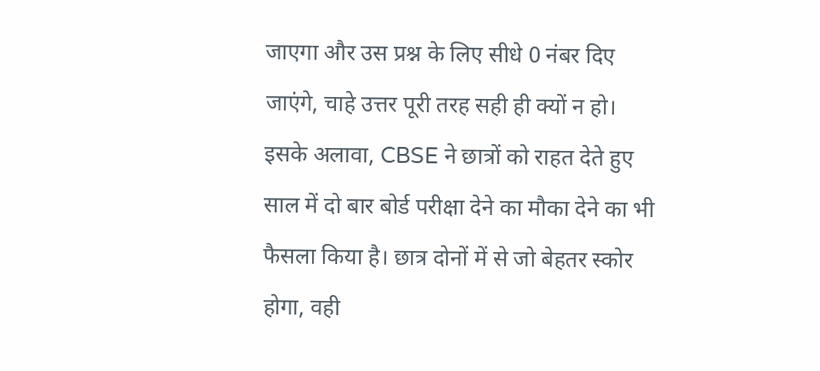जाएगा और उस प्रश्न के लिए सीधे 0 नंबर दिए जाएंगे, चाहे उत्तर पूरी तरह सही ही क्यों न हो।
इसके अलावा, CBSE ने छात्रों को राहत देते हुए साल में दो बार बोर्ड परीक्षा देने का मौका देने का भी फैसला किया है। छात्र दोनों में से जो बेहतर स्कोर होगा, वही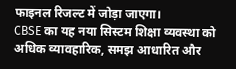फाइनल रिजल्ट में जोड़ा जाएगा।
CBSE का यह नया सिस्टम शिक्षा व्यवस्था को अधिक व्यावहारिक, समझ आधारित और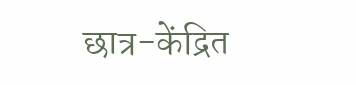छात्र-केंद्रित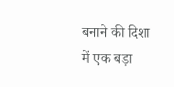बनाने की दिशा में एक बड़ा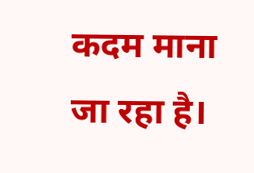कदम माना जा रहा है।